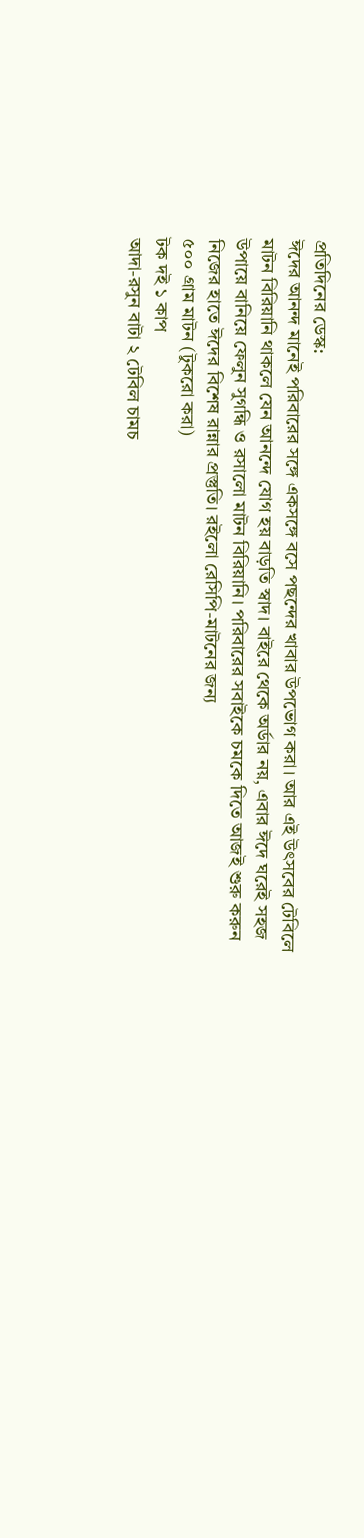প্রতিদিনের ডেস্ক:
ঈদের আনন্দ মানেই পরিবারের সঙ্গে একসঙ্গে বসে পছন্দের খাবার উপভোগ করা। আর এই উৎসবের টেবিলে মাটন বিরিয়ানি থাকলে যেন আনন্দে যোগ হয় বাড়তি স্বাদ। বাইরে থেকে অর্ডার নয়, এবার ঈদে ঘরেই সহজ উপায়ে বানিয়ে ফেলুন সুগন্ধি ও রসালো মাটন বিরিয়ানি। পরিবারের সবাইকে চমকে দিতে আজই শুরু করুন নিজের হাতে ঈদের বিশেষ রান্নার প্রস্তুতি। রইলো রেসিপি-মাটনের জন্য
৫০০ গ্রাম মাটন (টুকরো করা)
টক দই ১ কাপ
আদা-রসুন বাটা ২ টেবিল চামচ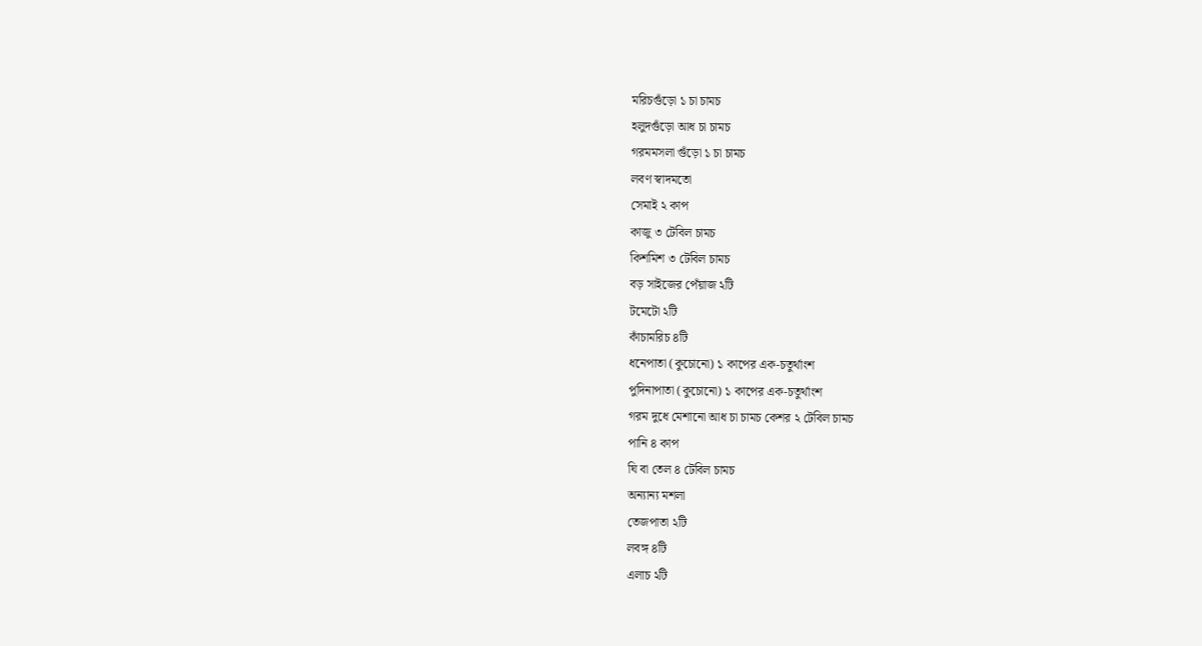মরিচগুঁড়ো ১ চা চামচ
হলুদগুঁড়ো আধ চা চামচ
গরমমসলা গুঁড়ো ১ চা চামচ
লবণ স্বাদমতো
সেমাই ২ কাপ
কাজু ৩ টেবিল চামচ
কিশমিশ ৩ টেবিল চামচ
বড় সাইজের পেঁয়াজ ২টি
টমেটো ২টি
কাঁচামরিচ ৪টি
ধনেপাতা (কুচোনো) ১ কাপের এক-চতুর্থাংশ
পুদিনাপাতা (কুচোনো) ১ কাপের এক-চতুর্থাংশ
গরম দুধে মেশানো আধ চা চামচ কেশর ২ টেবিল চামচ
পানি ৪ কাপ
ঘি বা তেল ৪ টেবিল চামচ
অন্যান্য মশলা
তেজপাতা ২টি
লবঙ্গ ৪টি
এলাচ ২টি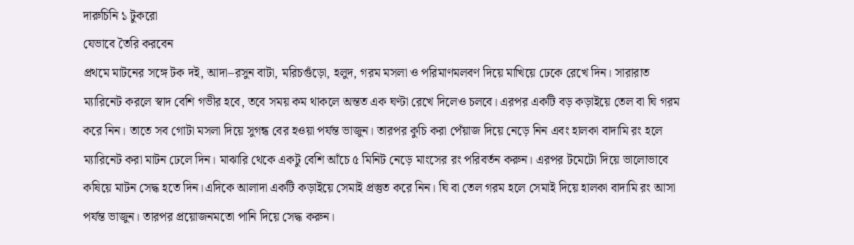দারুচিনি ১ টুকরো
যেভাবে তৈরি করবেন
প্রথমে মাটনের সঙ্গে টক দই, আদা–রসুন বাটা, মরিচগুঁড়ো, হলুদ, গরম মসলা ও পরিমাণমলবণ দিয়ে মাখিয়ে ঢেকে রেখে দিন। সারারাত ম্যারিনেট করলে স্বাদ বেশি গভীর হবে, তবে সময় কম থাকলে অন্তত এক ঘণ্টা রেখে দিলেও চলবে। এরপর একটি বড় কড়াইয়ে তেল বা ঘি গরম করে নিন। তাতে সব গোটা মসলা দিয়ে সুগন্ধ বের হওয়া পর্যন্ত ভাজুন। তারপর কুচি করা পেঁয়াজ দিয়ে নেড়ে নিন এবং হালকা বাদামি রং হলে ম্যারিনেট করা মাটন ঢেলে দিন। মাঝারি থেকে একটু বেশি আঁচে ৫ মিনিট নেড়ে মাংসের রং পরিবর্তন করুন। এরপর টমেটো দিয়ে ভালোভাবে কষিয়ে মাটন সেদ্ধ হতে দিন।এদিকে আলাদা একটি কড়াইয়ে সেমাই প্রস্তুত করে নিন। ঘি বা তেল গরম হলে সেমাই দিয়ে হালকা বাদামি রং আসা পর্যন্ত ভাজুন। তারপর প্রয়োজনমতো পানি দিয়ে সেদ্ধ করুন।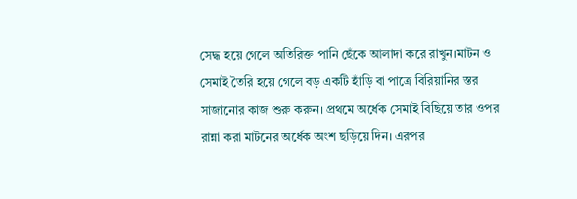সেদ্ধ হয়ে গেলে অতিরিক্ত পানি ছেঁকে আলাদা করে রাখুন।মাটন ও সেমাই তৈরি হয়ে গেলে বড় একটি হাঁড়ি বা পাত্রে বিরিয়ানির স্তর সাজানোর কাজ শুরু করুন। প্রথমে অর্ধেক সেমাই বিছিয়ে তার ওপর রান্না করা মাটনের অর্ধেক অংশ ছড়িয়ে দিন। এরপর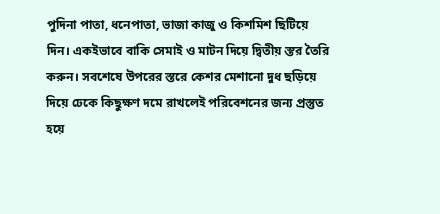পুদিনা পাতা, ধনেপাতা, ভাজা কাজু ও কিশমিশ ছিটিয়ে দিন। একইভাবে বাকি সেমাই ও মাটন দিয়ে দ্বিতীয় স্তর তৈরি করুন। সবশেষে উপরের স্তরে কেশর মেশানো দুধ ছড়িয়ে দিয়ে ঢেকে কিছুক্ষণ দমে রাখলেই পরিবেশনের জন্য প্রস্তুত হয়ে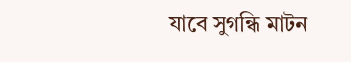যাবে সুগন্ধি মাটন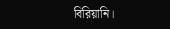বিরিয়ানি।